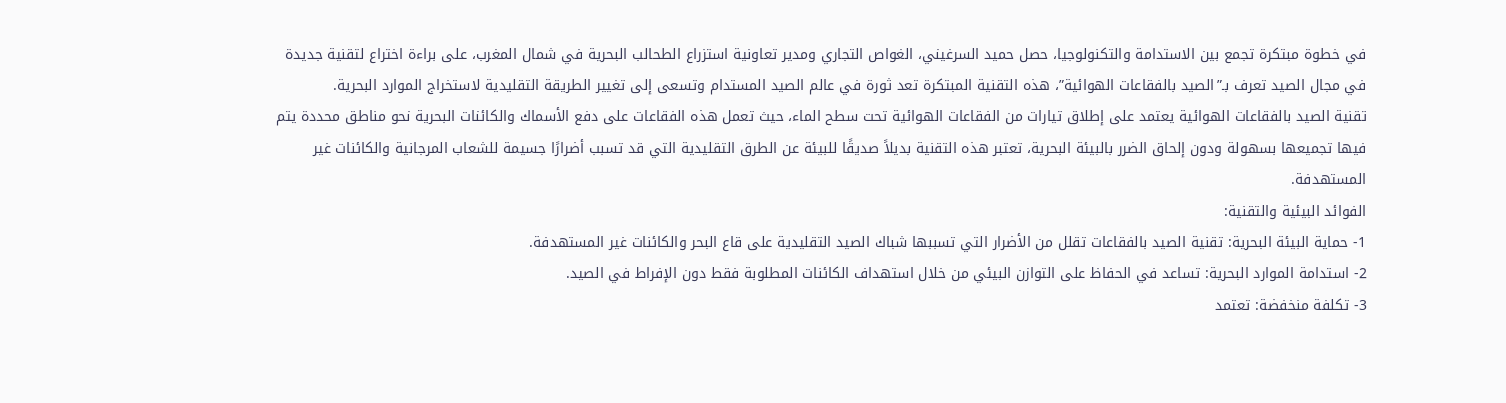في خطوة مبتكرة تجمع بين الاستدامة والتكنولوجيا، حصل حميد السرغيني، الغواص التجاري ومدير تعاونية استزراع الطحالب البحرية في شمال المغرب، على براءة اختراع لتقنية جديدة في مجال الصيد تعرف بـ”الصيد بالفقاعات الهوائية”، هذه التقنية المبتكرة تعد ثورة في عالم الصيد المستدام وتسعى إلى تغيير الطريقة التقليدية لاستخراج الموارد البحرية.
تقنية الصيد بالفقاعات الهوائية يعتمد على إطلاق تيارات من الفقاعات الهوائية تحت سطح الماء، حيث تعمل هذه الفقاعات على دفع الأسماك والكائنات البحرية نحو مناطق محددة يتم فيها تجميعها بسهولة ودون إلحاق الضرر بالبيئة البحرية، تعتبر هذه التقنية بديلاً صديقًا للبيئة عن الطرق التقليدية التي قد تسبب أضرارًا جسيمة للشعاب المرجانية والكائنات غير المستهدفة.
الفوائد البيئية والتقنية:
1- حماية البيئة البحرية: تقنية الصيد بالفقاعات تقلل من الأضرار التي تسببها شباك الصيد التقليدية على قاع البحر والكائنات غير المستهدفة.
2- استدامة الموارد البحرية: تساعد في الحفاظ على التوازن البيئي من خلال استهداف الكائنات المطلوبة فقط دون الإفراط في الصيد.
3- تكلفة منخفضة: تعتمد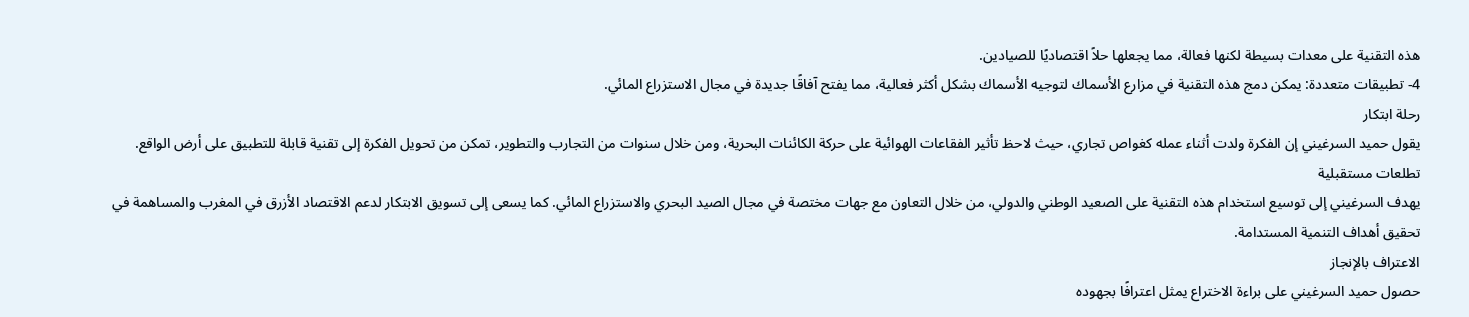هذه التقنية على معدات بسيطة لكنها فعالة، مما يجعلها حلاً اقتصاديًا للصيادين.
4- تطبيقات متعددة: يمكن دمج هذه التقنية في مزارع الأسماك لتوجيه الأسماك بشكل أكثر فعالية، مما يفتح آفاقًا جديدة في مجال الاستزراع المائي.
رحلة ابتكار
يقول حميد السرغيني إن الفكرة ولدت أثناء عمله كغواص تجاري، حيث لاحظ تأثير الفقاعات الهوائية على حركة الكائنات البحرية، ومن خلال سنوات من التجارب والتطوير، تمكن من تحويل الفكرة إلى تقنية قابلة للتطبيق على أرض الواقع.
تطلعات مستقبلية
يهدف السرغيني إلى توسيع استخدام هذه التقنية على الصعيد الوطني والدولي، من خلال التعاون مع جهات مختصة في مجال الصيد البحري والاستزراع المائي. كما يسعى إلى تسويق الابتكار لدعم الاقتصاد الأزرق في المغرب والمساهمة في تحقيق أهداف التنمية المستدامة.
الاعتراف بالإنجاز
حصول حميد السرغيني على براءة الاختراع يمثل اعترافًا بجهوده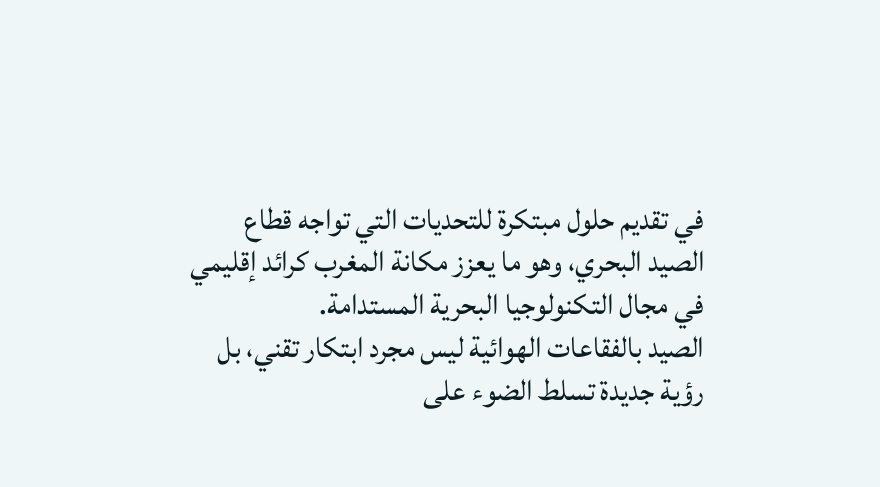في تقديم حلول مبتكرة للتحديات التي تواجه قطاع الصيد البحري، وهو ما يعزز مكانة المغرب كرائد إقليمي في مجال التكنولوجيا البحرية المستدامة.
الصيد بالفقاعات الهوائية ليس مجرد ابتكار تقني، بل رؤية جديدة تسلط الضوء على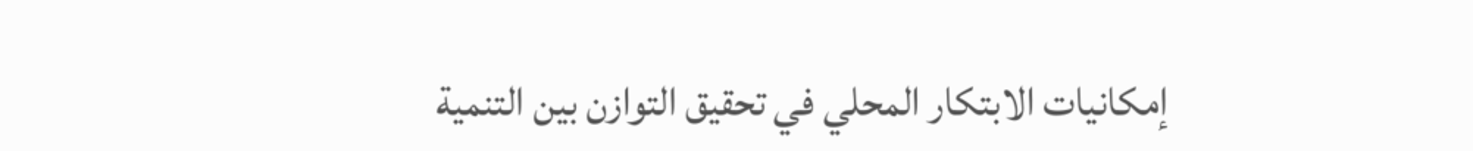إمكانيات الابتكار المحلي في تحقيق التوازن بين التنمية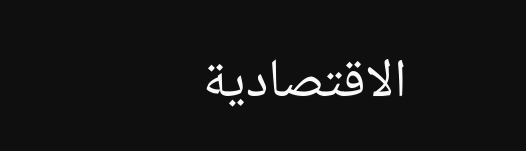الاقتصادية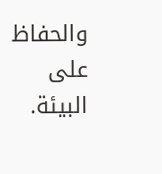والحفاظ على البيئة.